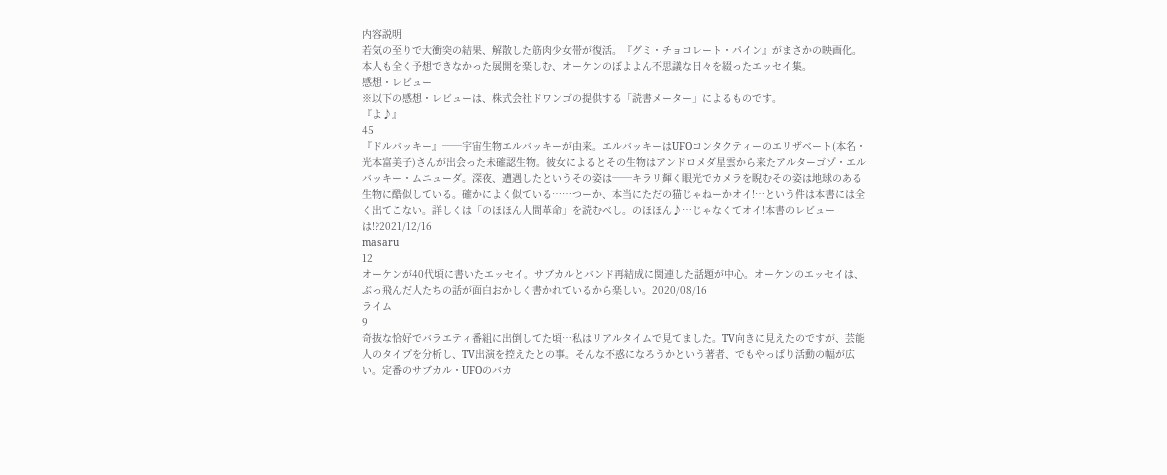内容説明
若気の至りで大衝突の結果、解散した筋肉少女帯が復活。『グミ・チョコレート・パイン』がまさかの映画化。本人も全く予想できなかった展開を楽しむ、オーケンのぼよよん不思議な日々を綴ったエッセイ集。
感想・レビュー
※以下の感想・レビューは、株式会社ドワンゴの提供する「読書メーター」によるものです。
『よ♪』
45
『ドルバッキー』──宇宙生物エルバッキーが由来。エルバッキーはUFOコンタクティーのエリザベート(本名・光本富美子)さんが出会った未確認生物。彼女によるとその生物はアンドロメダ星雲から来たアルターゴゾ・エルバッキー・ムニューダ。深夜、遭遇したというその姿は──キラリ輝く眼光でカメラを睨むその姿は地球のある生物に酷似している。確かによく似ている……つーか、本当にただの猫じゃねーかオイ!…という件は本書には全く出てこない。詳しくは「のほほん人間革命」を読むべし。のほほん♪…じゃなくてオイ!本書のレビューは!?2021/12/16
masaru
12
オーケンが40代頃に書いたエッセイ。サブカルとバンド再結成に関連した話題が中心。オーケンのエッセイは、ぶっ飛んだ人たちの話が面白おかしく書かれているから楽しい。2020/08/16
ライム
9
奇抜な恰好でバラエティ番組に出倒してた頃…私はリアルタイムで見てました。TV向きに見えたのですが、芸能人のタイプを分析し、TV出演を控えたとの事。そんな不惑になろうかという著者、でもやっぱり活動の幅が広い。定番のサブカル・UFOのバカ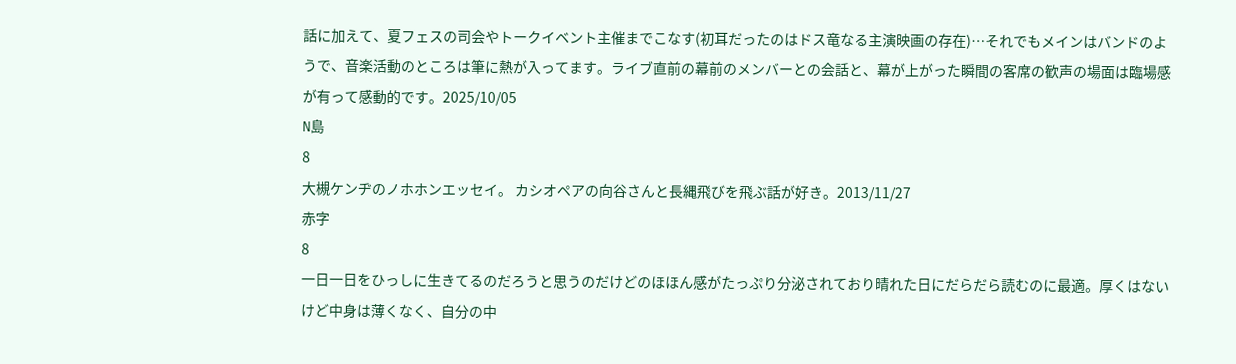話に加えて、夏フェスの司会やトークイベント主催までこなす(初耳だったのはドス竜なる主演映画の存在)…それでもメインはバンドのようで、音楽活動のところは筆に熱が入ってます。ライブ直前の幕前のメンバーとの会話と、幕が上がった瞬間の客席の歓声の場面は臨場感が有って感動的です。2025/10/05
N島
8
大槻ケンヂのノホホンエッセイ。 カシオペアの向谷さんと長縄飛びを飛ぶ話が好き。2013/11/27
赤字
8
一日一日をひっしに生きてるのだろうと思うのだけどのほほん感がたっぷり分泌されており晴れた日にだらだら読むのに最適。厚くはないけど中身は薄くなく、自分の中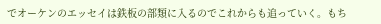でオーケンのエッセイは鉄板の部類に入るのでこれからも追っていく。もち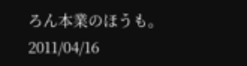ろん本業のほうも。2011/04/16